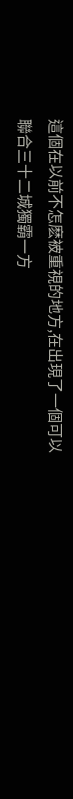這個在以前不怎麽被重視的地方,在出現了一個可以聯合三十二城獨霸一方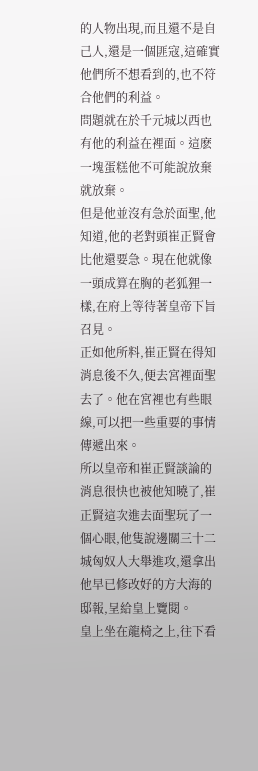的人物出現,而且還不是自己人,還是一個匪寇,這確實他們所不想看到的,也不符合他們的利益。
問題就在於千元城以西也有他的利益在裡面。這麽一塊蛋糕他不可能說放棄就放棄。
但是他並沒有急於面聖,他知道,他的老對頭崔正賢會比他還要急。現在他就像一頭成算在胸的老狐狸一樣,在府上等待著皇帝下旨召見。
正如他所料,崔正賢在得知消息後不久,便去宮裡面聖去了。他在宮裡也有些眼線,可以把一些重要的事情傳遞出來。
所以皇帝和崔正賢談論的消息很快也被他知曉了,崔正賢這次進去面聖玩了一個心眼,他隻說邊關三十二城匈奴人大舉進攻,還拿出他早已修改好的方大海的邸報,呈給皇上覽閱。
皇上坐在龍椅之上,往下看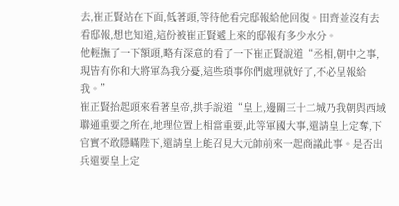去,崔正賢站在下面,低著頭,等待他看完邸報給他回復。田齊並沒有去看邸報,想也知道,這份被崔正賢遞上來的邸報有多少水分。
他輕撫了一下額頭,略有深意的看了一下崔正賢說道“丞相,朝中之事,現皆有你和大將軍為我分憂,這些瑣事你們處理就好了,不必呈報給我。”
崔正賢抬起頭來看著皇帝,拱手說道“皇上,邊關三十二城乃我朝與西域聯通重要之所在,地理位置上相當重要,此等軍國大事,還請皇上定奪,下官實不敢隱瞞陛下,還請皇上能召見大元帥前來一起商議此事。是否出兵還要皇上定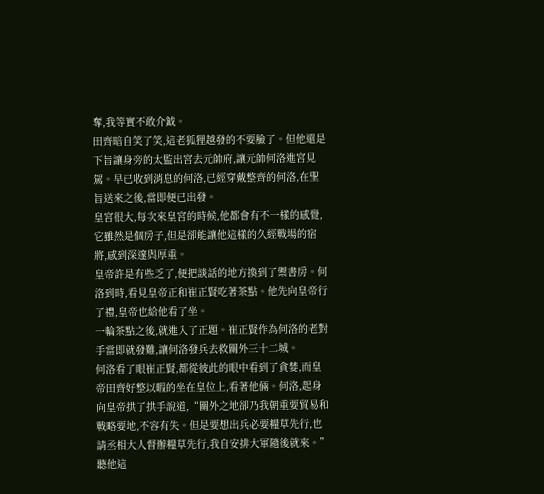奪,我等實不敢介鉞。
田齊暗自笑了笑,這老狐狸越發的不要臉了。但他還是下旨讓身旁的太監出宮去元帥府,讓元帥何洛進宮見駕。早已收到消息的何洛,已經穿戴整齊的何洛,在聖旨送來之後,當即便已出發。
皇宮很大,每次來皇宮的時候,他都會有不一樣的感覺,它雖然是個房子,但是卻能讓他這樣的久經戰場的宿將,感到深邃與厚重。
皇帝許是有些乏了,便把談話的地方換到了禦書房。何洛到時,看見皇帝正和崔正賢吃著茶點。他先向皇帝行了禮,皇帝也給他看了坐。
一輪茶點之後,就進入了正題。崔正賢作為何洛的老對手當即就發難,讓何洛發兵去救關外三十二城。
何洛看了眼崔正賢,都從彼此的眼中看到了貪婪,而皇帝田齊好整以暇的坐在皇位上,看著他倆。何洛,起身向皇帝拱了拱手說道,“關外之地卻乃我朝重要貿易和戰略要地,不容有失。但是要想出兵必要糧草先行,也請丞相大人督辦糧草先行,我自安排大軍隨後就來。”
聽他這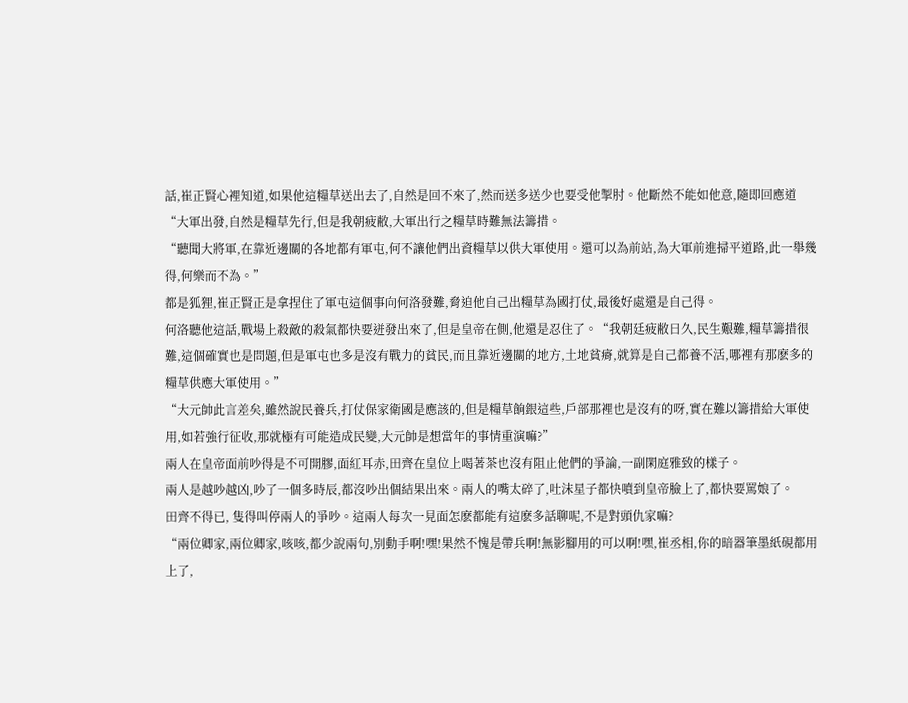話,崔正賢心裡知道,如果他這糧草送出去了,自然是回不來了,然而送多送少也要受他掣肘。他斷然不能如他意,隨即回應道“大軍出發,自然是糧草先行,但是我朝疲敝,大軍出行之糧草時難無法籌措。
“聽聞大將軍,在靠近邊關的各地都有軍屯,何不讓他們出資糧草以供大軍使用。還可以為前站,為大軍前進掃平道路,此一舉幾得,何樂而不為。”
都是狐狸,崔正賢正是拿捏住了軍屯這個事向何洛發難,脅迫他自己出糧草為國打仗,最後好處還是自己得。
何洛聽他這話,戰場上殺敵的殺氣都快要迸發出來了,但是皇帝在側,他還是忍住了。“我朝廷疲敝日久,民生艱難,糧草籌措很難,這個確實也是問題,但是軍屯也多是沒有戰力的貧民,而且靠近邊關的地方,土地貧瘠,就算是自己都養不活,哪裡有那麽多的糧草供應大軍使用。”
“大元帥此言差矣,雖然說民養兵,打仗保家衛國是應該的,但是糧草餉銀這些,戶部那裡也是沒有的呀,實在難以籌措給大軍使用,如若強行征收,那就極有可能造成民變,大元帥是想當年的事情重演嘛?”
兩人在皇帝面前吵得是不可開膠,面紅耳赤,田齊在皇位上喝著茶也沒有阻止他們的爭論,一副閑庭雅致的樣子。
兩人是越吵越凶,吵了一個多時辰,都沒吵出個結果出來。兩人的嘴太碎了,吐沫星子都快噴到皇帝臉上了,都快要罵娘了。
田齊不得已, 隻得叫停兩人的爭吵。這兩人每次一見面怎麽都能有這麽多話聊呢,不是對頭仇家嘛?
“兩位卿家,兩位卿家,咳咳,都少說兩句,別動手啊!嘿!果然不愧是帶兵啊!無影腳用的可以啊!嘿,崔丞相,你的暗器筆墨紙硯都用上了,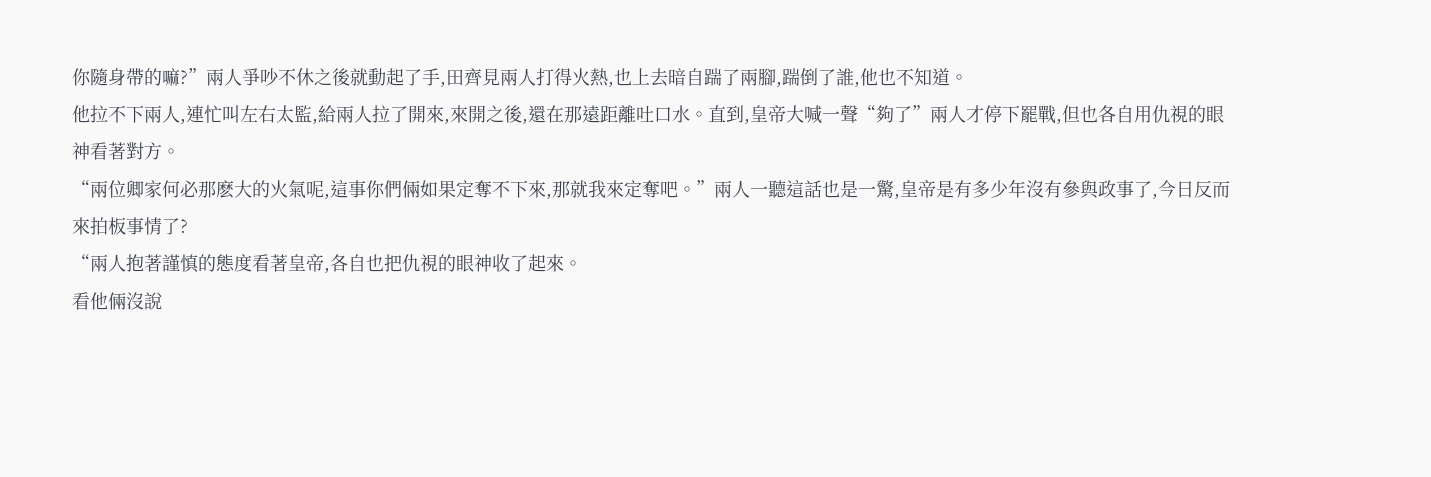你隨身帶的嘛?”兩人爭吵不休之後就動起了手,田齊見兩人打得火熱,也上去暗自踹了兩腳,踹倒了誰,他也不知道。
他拉不下兩人,連忙叫左右太監,給兩人拉了開來,來開之後,還在那遠距離吐口水。直到,皇帝大喊一聲“夠了”兩人才停下罷戰,但也各自用仇視的眼神看著對方。
“兩位卿家何必那麽大的火氣呢,這事你們倆如果定奪不下來,那就我來定奪吧。”兩人一聽這話也是一驚,皇帝是有多少年沒有參與政事了,今日反而來拍板事情了?
“兩人抱著謹慎的態度看著皇帝,各自也把仇視的眼神收了起來。
看他倆沒說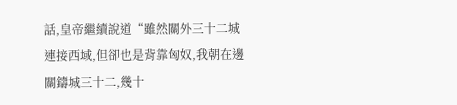話,皇帝繼續說道“雖然關外三十二城連接西域,但卻也是背靠匈奴,我朝在邊關鑄城三十二,幾十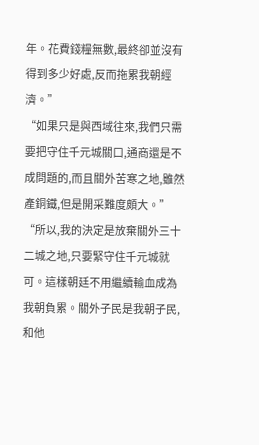年。花費錢糧無數,最終卻並沒有得到多少好處,反而拖累我朝經濟。”
“如果只是與西域往來,我們只需要把守住千元城關口,通商還是不成問題的,而且關外苦寒之地,雖然產銅鐵,但是開采難度頗大。”
“所以,我的決定是放棄關外三十二城之地,只要緊守住千元城就可。這樣朝廷不用繼續輸血成為我朝負累。關外子民是我朝子民,和他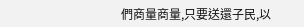們商量商量,只要送還子民,以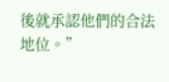後就承認他們的合法地位。”